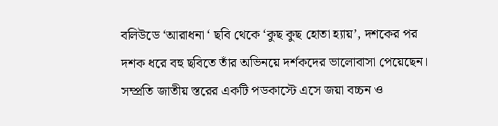বলিউডে ‘আরাধনা ‘ ছবি থেকে ‘কুছ কুছ হোতা হ্যায়’, দশকের পর দশক ধরে বহু ছবিতে তাঁর অভিনয়ে দর্শকদের ভালোবাসা পেয়েছেন। সম্প্রতি জাতীয় স্তরের একটি পডকাস্টে এসে জয়া বচ্চন ও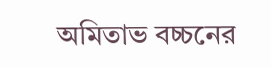অমিতাভ বচ্চনের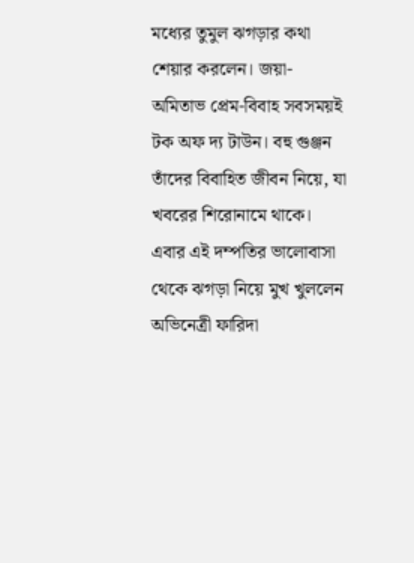মধ্যের তুমুল ঝগড়ার কথা শেয়ার করলেন। জয়া-অমিতাভ প্রেম-বিবাহ সবসময়ই টক অফ দ্য টাউন। বহু গুঞ্জন তাঁদের বিবাহিত জীবন নিয়ে, যা খবরের শিরোনামে থাকে।
এবার এই দম্পতির ভালোবাসা থেকে ঝগড়া নিয়ে মুখ খুললেন অভিনেত্রী ফারিদা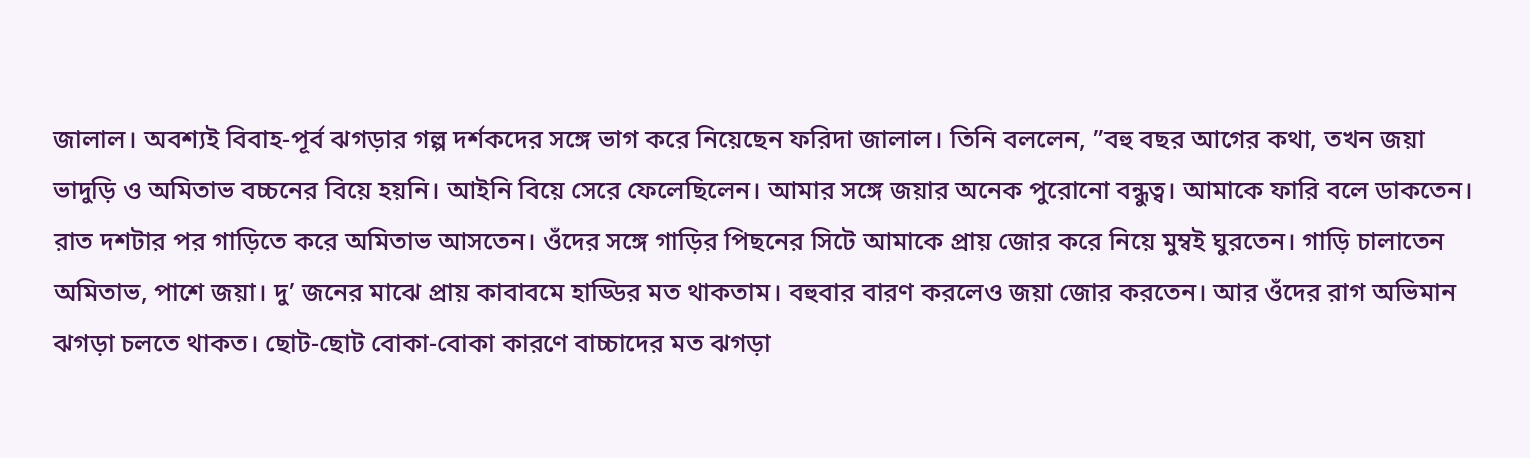জালাল। অবশ্যই বিবাহ-পূর্ব ঝগড়ার গল্প দর্শকদের সঙ্গে ভাগ করে নিয়েছেন ফরিদা জালাল। তিনি বললেন, ”বহু বছর আগের কথা, তখন জয়া ভাদুড়ি ও অমিতাভ বচ্চনের বিয়ে হয়নি। আইনি বিয়ে সেরে ফেলেছিলেন। আমার সঙ্গে জয়ার অনেক পুরোনো বন্ধুত্ব। আমাকে ফারি বলে ডাকতেন। রাত দশটার পর গাড়িতে করে অমিতাভ আসতেন। ওঁদের সঙ্গে গাড়ির পিছনের সিটে আমাকে প্রায় জোর করে নিয়ে মুম্বই ঘুরতেন। গাড়ি চালাতেন অমিতাভ, পাশে জয়া। দু’ জনের মাঝে প্রায় কাবাবমে হাড্ডির মত থাকতাম। বহুবার বারণ করলেও জয়া জোর করতেন। আর ওঁদের রাগ অভিমান ঝগড়া চলতে থাকত। ছোট-ছোট বোকা-বোকা কারণে বাচ্চাদের মত ঝগড়া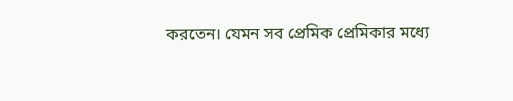করতেন। যেমন সব প্রেমিক প্রেমিকার মধ্যে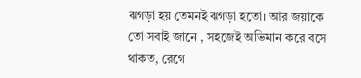ঝগড়া হয় তেমনই ঝগড়া হতো। আর জয়াকে তো সবাই জানে , সহজেই অভিমান করে বসে থাকত, রেগে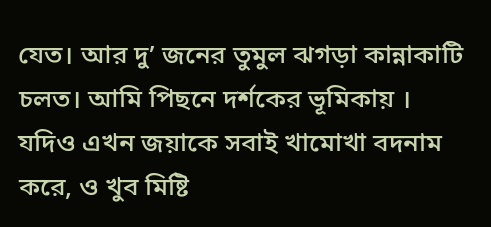যেত। আর দু’ জনের তুমুল ঝগড়া কান্নাকাটি চলত। আমি পিছনে দর্শকের ভূমিকায় । যদিও এখন জয়াকে সবাই খামোখা বদনাম করে, ও খুব মিষ্টি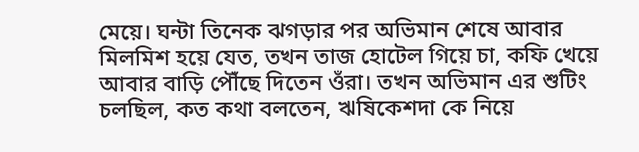মেয়ে। ঘন্টা তিনেক ঝগড়ার পর অভিমান শেষে আবার মিলমিশ হয়ে যেত, তখন তাজ হোটেল গিয়ে চা, কফি খেয়ে আবার বাড়ি পৌঁছে দিতেন ওঁরা। তখন অভিমান এর শুটিং চলছিল, কত কথা বলতেন, ঋষিকেশদা কে নিয়ে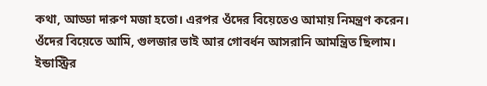কথা, আড্ডা দারুণ মজা হতো। এরপর ওঁদের বিয়েতেও আমায় নিমন্ত্রণ করেন। ওঁদের বিয়েতে আমি, গুলজার ভাই আর গোবর্ধন আসরানি আমন্ত্রিত ছিলাম। ইন্ডাস্ট্রির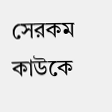সেরকম কাউকে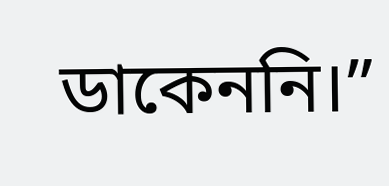ডাকেননি।”